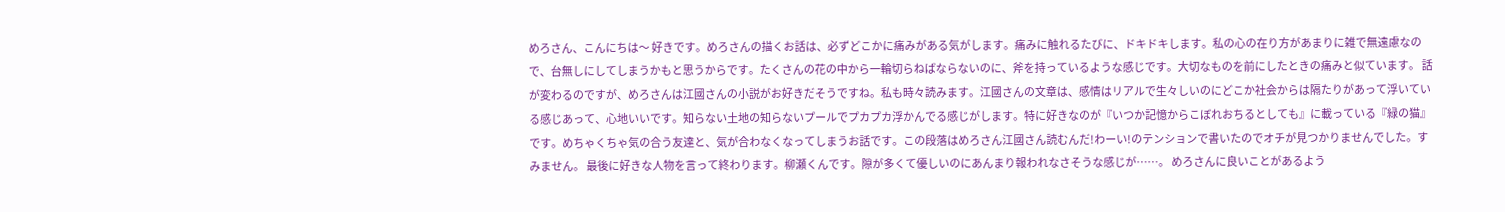めろさん、こんにちは〜 好きです。めろさんの描くお話は、必ずどこかに痛みがある気がします。痛みに触れるたびに、ドキドキします。私の心の在り方があまりに雑で無遠慮なので、台無しにしてしまうかもと思うからです。たくさんの花の中から一輪切らねばならないのに、斧を持っているような感じです。大切なものを前にしたときの痛みと似ています。 話が変わるのですが、めろさんは江國さんの小説がお好きだそうですね。私も時々読みます。江國さんの文章は、感情はリアルで生々しいのにどこか社会からは隔たりがあって浮いている感じあって、心地いいです。知らない土地の知らないプールでプカプカ浮かんでる感じがします。特に好きなのが『いつか記憶からこぼれおちるとしても』に載っている『緑の猫』です。めちゃくちゃ気の合う友達と、気が合わなくなってしまうお話です。この段落はめろさん江國さん読むんだ!わーい!のテンションで書いたのでオチが見つかりませんでした。すみません。 最後に好きな人物を言って終わります。柳瀬くんです。隙が多くて優しいのにあんまり報われなさそうな感じが……。 めろさんに良いことがあるよう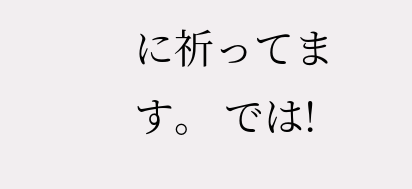に祈ってます。 では!